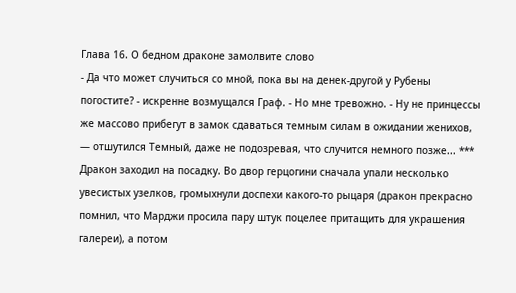Глава 16. О бедном драконе замолвите слово
- Да что может случиться со мной, пока вы на денек-другой у Рубены погостите? - искренне возмущался Граф. - Но мне тревожно. - Ну не принцессы же массово прибегут в замок сдаваться темным силам в ожидании женихов, — отшутился Темный, даже не подозревая, что случится немного позже... *** Дракон заходил на посадку. Во двор герцогини сначала упали несколько увесистых узелков, громыхнули доспехи какого-то рыцаря (дракон прекрасно помнил, что Марджи просила пару штук поцелее притащить для украшения галереи), а потом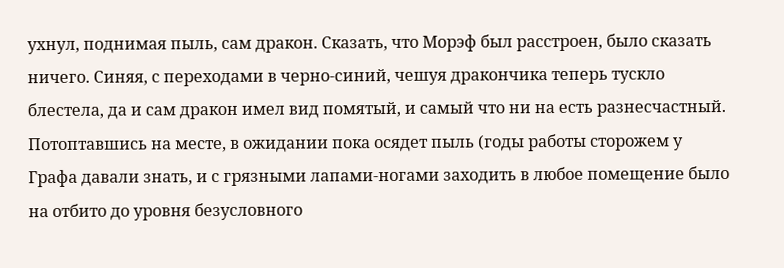ухнул, поднимая пыль, сам дракон. Сказать, что Морэф был расстроен, было сказать ничего. Синяя, с переходами в черно-синий, чешуя дракончика теперь тускло блестела, да и сам дракон имел вид помятый, и самый что ни на есть разнесчастный. Потоптавшись на месте, в ожидании пока осядет пыль (годы работы сторожем у Графа давали знать, и с грязными лапами-ногами заходить в любое помещение было на отбито до уровня безусловного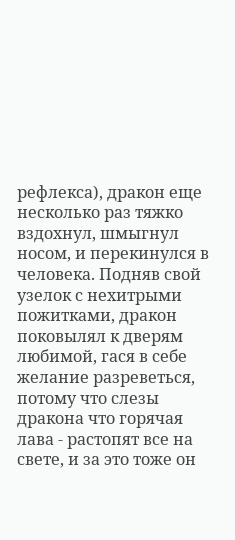рефлекса), дракон еще несколько раз тяжко вздохнул, шмыгнул носом, и перекинулся в человека. Подняв свой узелок с нехитрыми пожитками, дракон поковылял к дверям любимой, гася в себе желание разреветься, потому что слезы дракона что горячая лава - растопят все на свете, и за это тоже он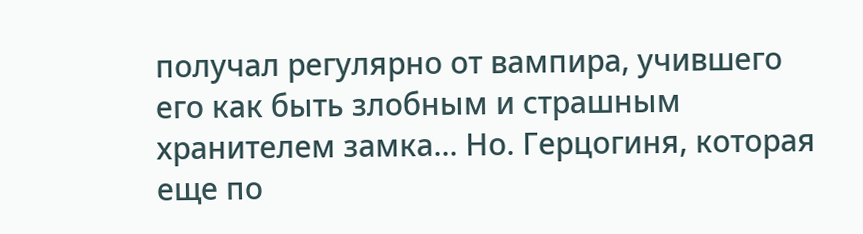получал регулярно от вампира, учившего его как быть злобным и страшным хранителем замка... Но. Герцогиня, которая еще по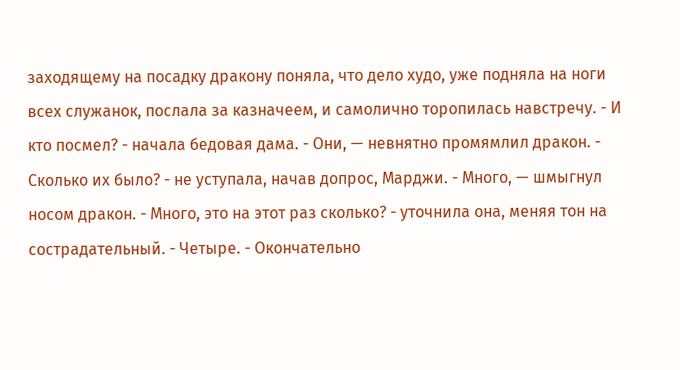заходящему на посадку дракону поняла, что дело худо, уже подняла на ноги всех служанок, послала за казначеем, и самолично торопилась навстречу. - И кто посмел? - начала бедовая дама. - Они, — невнятно промямлил дракон. - Сколько их было? - не уступала, начав допрос, Марджи. - Много, — шмыгнул носом дракон. - Много, это на этот раз сколько? - уточнила она, меняя тон на сострадательный. - Четыре. - Окончательно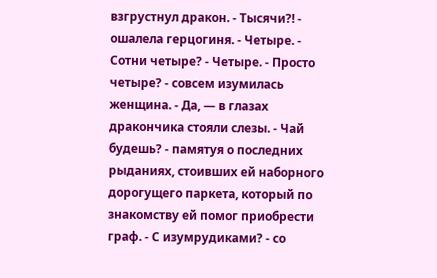взгрустнул дракон. - Тысячи?! - ошалела герцогиня. - Четыре. - Сотни четыре? - Четыре. - Просто четыре? - совсем изумилась женщина. - Да, — в глазах дракончика стояли слезы. - Чай будешь? - памятуя о последних рыданиях, стоивших ей наборного дорогущего паркета, который по знакомству ей помог приобрести граф. - С изумрудиками? - со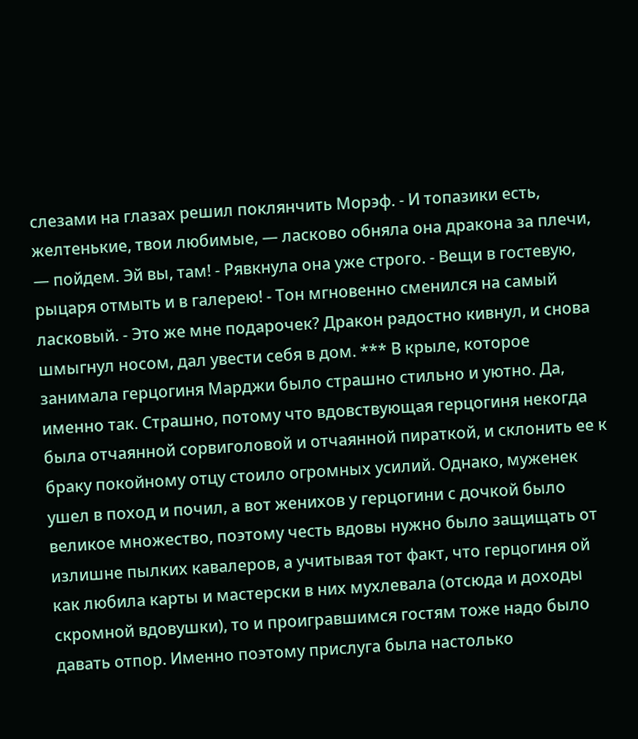слезами на глазах решил поклянчить Морэф. - И топазики есть, желтенькие, твои любимые, — ласково обняла она дракона за плечи, — пойдем. Эй вы, там! - Рявкнула она уже строго. - Вещи в гостевую, рыцаря отмыть и в галерею! - Тон мгновенно сменился на самый ласковый. - Это же мне подарочек? Дракон радостно кивнул, и снова шмыгнул носом, дал увести себя в дом. *** В крыле, которое занимала герцогиня Марджи было страшно стильно и уютно. Да, именно так. Страшно, потому что вдовствующая герцогиня некогда была отчаянной сорвиголовой и отчаянной пираткой, и склонить ее к браку покойному отцу стоило огромных усилий. Однако, муженек ушел в поход и почил, а вот женихов у герцогини с дочкой было великое множество, поэтому честь вдовы нужно было защищать от излишне пылких кавалеров, а учитывая тот факт, что герцогиня ой как любила карты и мастерски в них мухлевала (отсюда и доходы скромной вдовушки), то и проигравшимся гостям тоже надо было давать отпор. Именно поэтому прислуга была настолько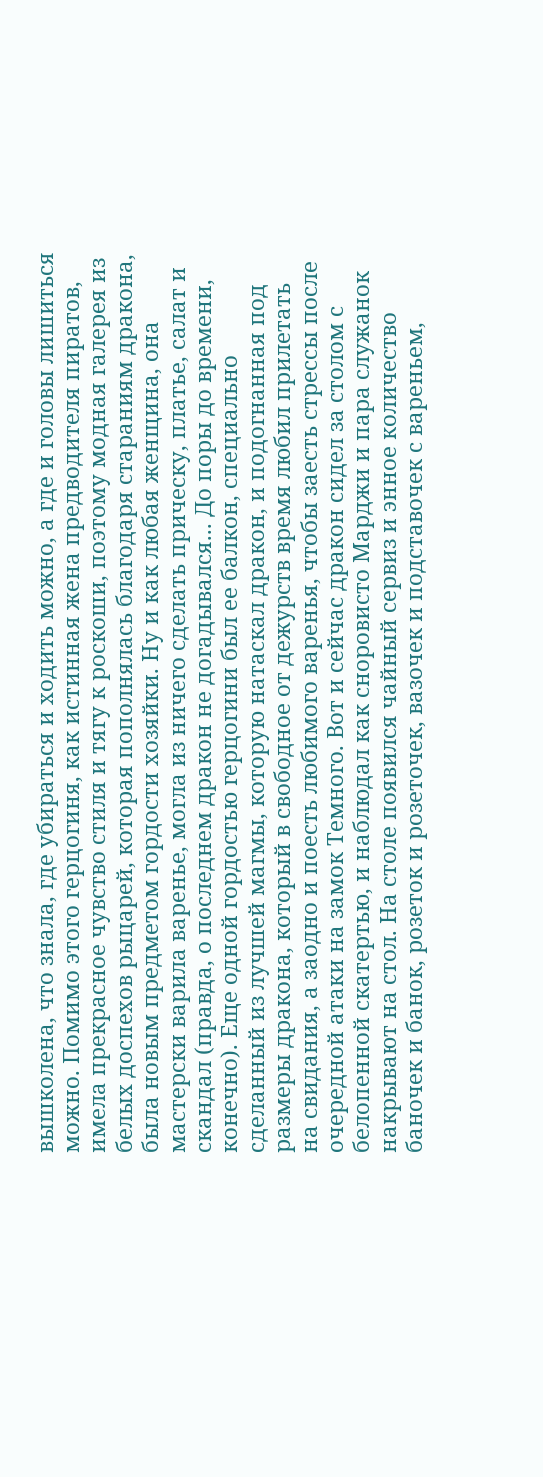вышколена, что знала, где убираться и ходить можно, а где и головы лишиться можно. Помимо этого герцогиня, как истинная жена предводителя пиратов, имела прекрасное чувство стиля и тягу к роскоши, поэтому модная галерея из белых доспехов рыцарей, которая пополнялась благодаря стараниям дракона, была новым предметом гордости хозяйки. Ну и как любая женщина, она мастерски варила варенье, могла из ничего сделать прическу, платье, салат и скандал (правда, о последнем дракон не догадывался... До поры до времени, конечно). Еще одной гордостью герцогини был ее балкон, специально сделанный из лучшей магмы, которую натаскал дракон, и подогнанная под размеры дракона, который в свободное от дежурств время любил прилетать на свидания, а заодно и поесть любимого варенья, чтобы заесть стрессы после очередной атаки на замок Темного. Вот и сейчас дракон сидел за столом с белопенной скатертью, и наблюдал как сноровисто Марджи и пара служанок накрывают на стол. На столе появился чайный сервиз и энное количество баночек и банок, розеток и розеточек, вазочек и подставочек с вареньем,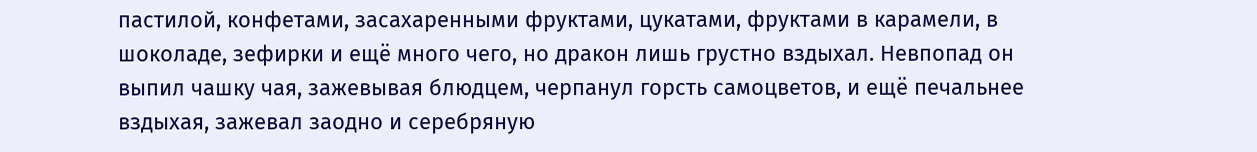пастилой, конфетами, засахаренными фруктами, цукатами, фруктами в карамели, в шоколаде, зефирки и ещё много чего, но дракон лишь грустно вздыхал. Невпопад он выпил чашку чая, зажевывая блюдцем, черпанул горсть самоцветов, и ещё печальнее вздыхая, зажевал заодно и серебряную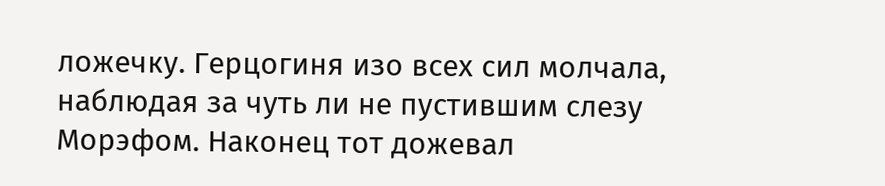ложечку. Герцогиня изо всех сил молчала, наблюдая за чуть ли не пустившим слезу Морэфом. Наконец тот дожевал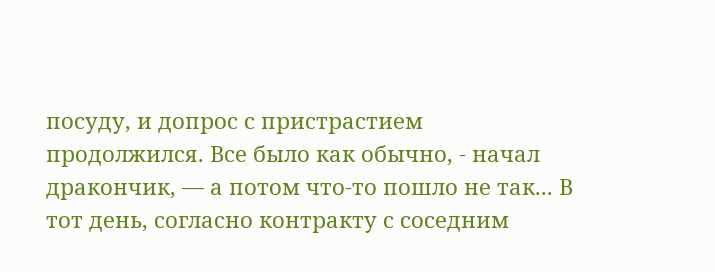посуду, и допрос с пристрастием продолжился. Все было как обычно, - начал дракончик, — а потом что-то пошло не так... В тот день, согласно контракту с соседним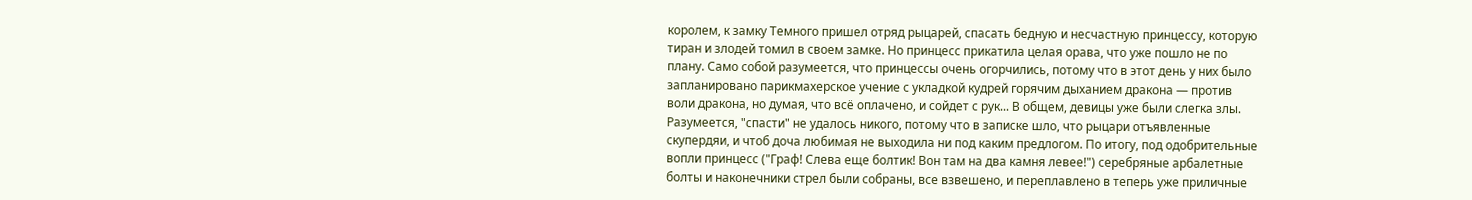королем, к замку Темного пришел отряд рыцарей, спасать бедную и несчастную принцессу, которую тиран и злодей томил в своем замке. Но принцесс прикатила целая орава, что уже пошло не по плану. Само собой разумеется, что принцессы очень огорчились, потому что в этот день у них было запланировано парикмахерское учение с укладкой кудрей горячим дыханием дракона — против воли дракона, но думая, что всё оплачено, и сойдет с рук... В общем, девицы уже были слегка злы. Разумеется, "спасти" не удалось никого, потому что в записке шло, что рыцари отъявленные скупердяи, и чтоб доча любимая не выходила ни под каким предлогом. По итогу, под одобрительные вопли принцесс ("Граф! Слева еще болтик! Вон там на два камня левее!") серебряные арбалетные болты и наконечники стрел были собраны, все взвешено, и переплавлено в теперь уже приличные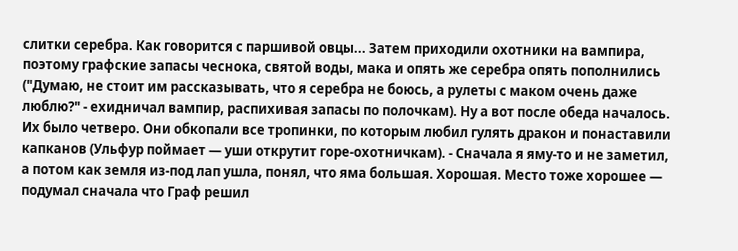слитки серебра. Как говорится с паршивой овцы... Затем приходили охотники на вампира, поэтому графские запасы чеснока, святой воды, мака и опять же серебра опять пополнились ("Думаю, не стоит им рассказывать, что я серебра не боюсь, а рулеты с маком очень даже люблю?" - ехидничал вампир, распихивая запасы по полочкам). Ну а вот после обеда началось. Их было четверо. Они обкопали все тропинки, по которым любил гулять дракон и понаставили капканов (Ульфур поймает — уши открутит горе-охотничкам). - Сначала я яму-то и не заметил, а потом как земля из-под лап ушла, понял, что яма большая. Хорошая. Место тоже хорошее — подумал сначала что Граф решил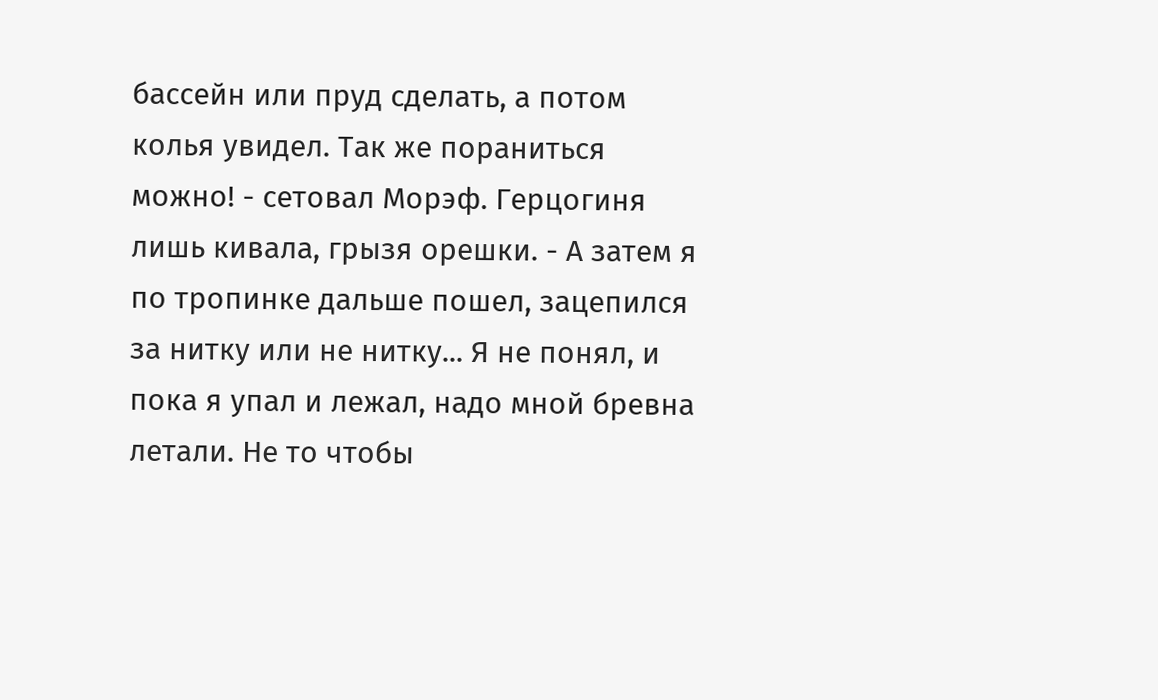бассейн или пруд сделать, а потом колья увидел. Так же пораниться можно! - сетовал Морэф. Герцогиня лишь кивала, грызя орешки. - А затем я по тропинке дальше пошел, зацепился за нитку или не нитку... Я не понял, и пока я упал и лежал, надо мной бревна летали. Не то чтобы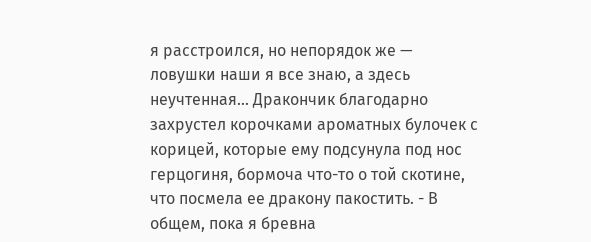я расстроился, но непорядок же — ловушки наши я все знаю, а здесь неучтенная... Дракончик благодарно захрустел корочками ароматных булочек с корицей, которые ему подсунула под нос герцогиня, бормоча что-то о той скотине, что посмела ее дракону пакостить. - В общем, пока я бревна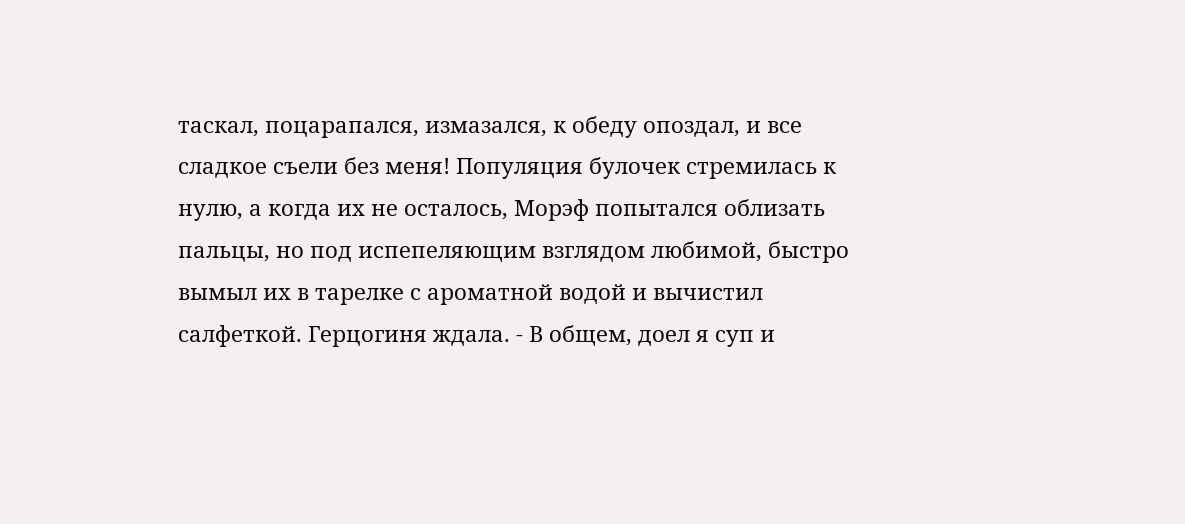таскал, поцарапался, измазался, к обеду опоздал, и все сладкое съели без меня! Популяция булочек стремилась к нулю, а когда их не осталось, Морэф попытался облизать пальцы, но под испепеляющим взглядом любимой, быстро вымыл их в тарелке с ароматной водой и вычистил салфеткой. Герцогиня ждала. - В общем, доел я суп и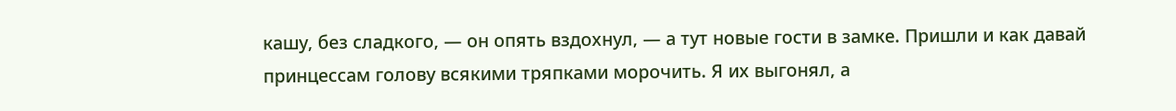кашу, без сладкого, — он опять вздохнул, — а тут новые гости в замке. Пришли и как давай принцессам голову всякими тряпками морочить. Я их выгонял, а